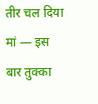तीर चल दिया मां — इस बार तुक्का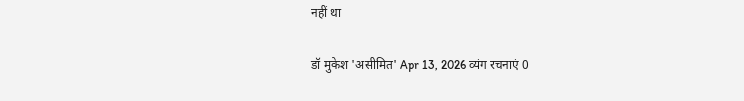नहीं था

डॉ मुकेश 'असीमित' Apr 13, 2026 व्यंग रचनाएं 0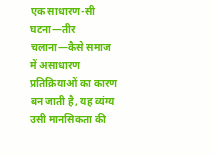एक साधारण-सी घटना—तीर चलाना—कैसे समाज में असाधारण प्रतिक्रियाओं का कारण बन जाती है, यह व्यंग्य उसी मानसिकता की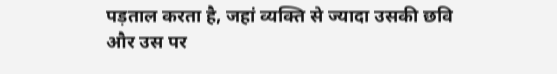पड़ताल करता है, जहां व्यक्ति से ज्यादा उसकी छवि और उस पर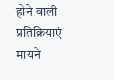होने वाली प्रतिक्रियाएं मायने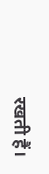रखती हैं।